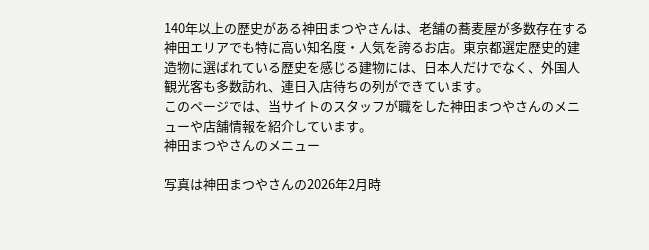140年以上の歴史がある神田まつやさんは、老舗の蕎麦屋が多数存在する神田エリアでも特に高い知名度・人気を誇るお店。東京都選定歴史的建造物に選ばれている歴史を感じる建物には、日本人だけでなく、外国人観光客も多数訪れ、連日入店待ちの列ができています。
このページでは、当サイトのスタッフが職をした神田まつやさんのメニューや店舗情報を紹介しています。
神田まつやさんのメニュー

写真は神田まつやさんの2026年2月時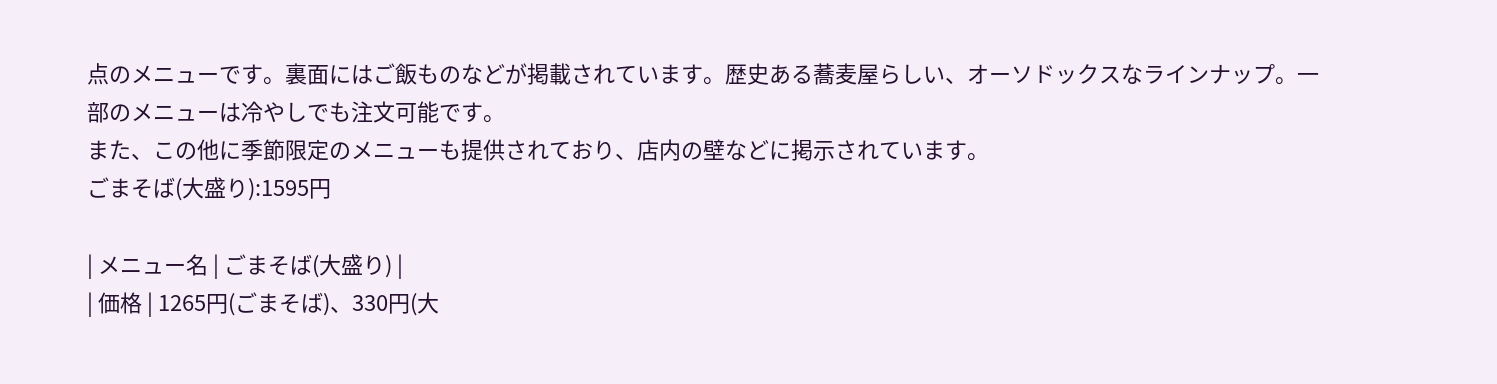点のメニューです。裏面にはご飯ものなどが掲載されています。歴史ある蕎麦屋らしい、オーソドックスなラインナップ。一部のメニューは冷やしでも注文可能です。
また、この他に季節限定のメニューも提供されており、店内の壁などに掲示されています。
ごまそば(大盛り):1595円

| メニュー名 | ごまそば(大盛り) |
| 価格 | 1265円(ごまそば)、330円(大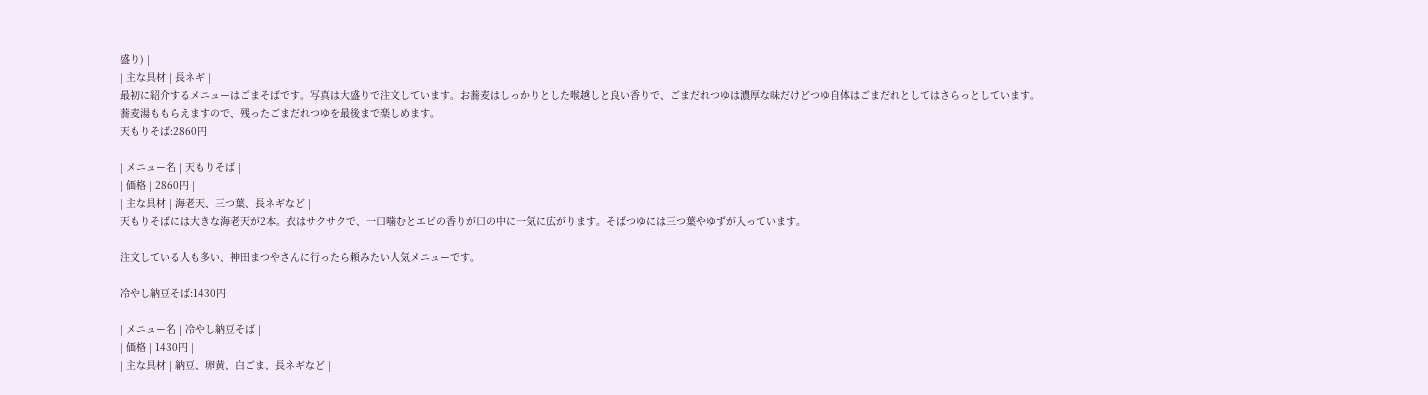盛り) |
| 主な具材 | 長ネギ |
最初に紹介するメニューはごまそばです。写真は大盛りで注文しています。お蕎麦はしっかりとした喉越しと良い香りで、ごまだれつゆは濃厚な味だけどつゆ自体はごまだれとしてはさらっとしています。
蕎麦湯ももらえますので、残ったごまだれつゆを最後まで楽しめます。
天もりそば:2860円

| メニュー名 | 天もりそば |
| 価格 | 2860円 |
| 主な具材 | 海老天、三つ葉、長ネギなど |
天もりそばには大きな海老天が2本。衣はサクサクで、一口噛むとエビの香りが口の中に一気に広がります。そばつゆには三つ葉やゆずが入っています。

注文している人も多い、神田まつやさんに行ったら頼みたい人気メニューです。

冷やし納豆そば:1430円

| メニュー名 | 冷やし納豆そば |
| 価格 | 1430円 |
| 主な具材 | 納豆、卵黄、白ごま、長ネギなど |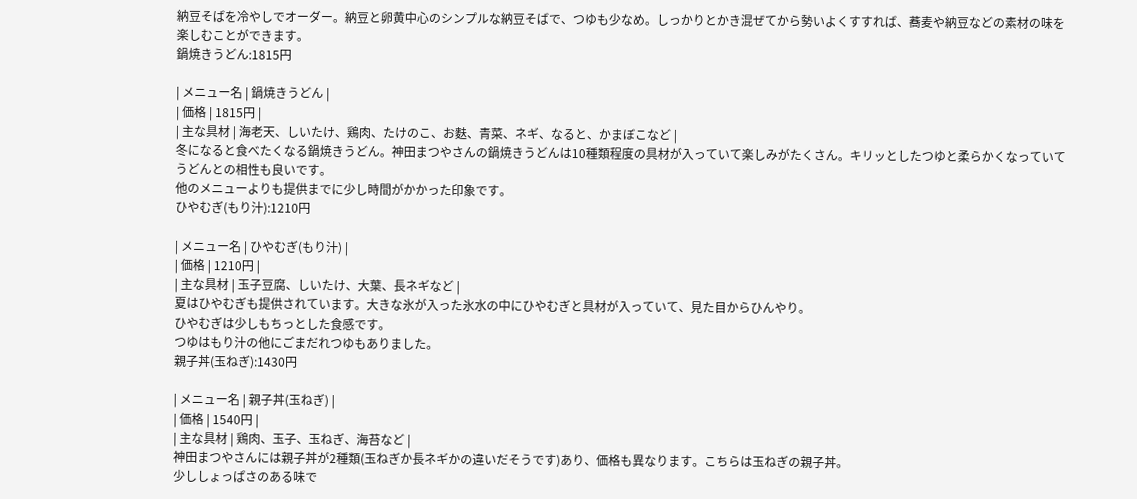納豆そばを冷やしでオーダー。納豆と卵黄中心のシンプルな納豆そばで、つゆも少なめ。しっかりとかき混ぜてから勢いよくすすれば、蕎麦や納豆などの素材の味を楽しむことができます。
鍋焼きうどん:1815円

| メニュー名 | 鍋焼きうどん |
| 価格 | 1815円 |
| 主な具材 | 海老天、しいたけ、鶏肉、たけのこ、お麩、青菜、ネギ、なると、かまぼこなど |
冬になると食べたくなる鍋焼きうどん。神田まつやさんの鍋焼きうどんは10種類程度の具材が入っていて楽しみがたくさん。キリッとしたつゆと柔らかくなっていてうどんとの相性も良いです。
他のメニューよりも提供までに少し時間がかかった印象です。
ひやむぎ(もり汁):1210円

| メニュー名 | ひやむぎ(もり汁) |
| 価格 | 1210円 |
| 主な具材 | 玉子豆腐、しいたけ、大葉、長ネギなど |
夏はひやむぎも提供されています。大きな氷が入った氷水の中にひやむぎと具材が入っていて、見た目からひんやり。
ひやむぎは少しもちっとした食感です。
つゆはもり汁の他にごまだれつゆもありました。
親子丼(玉ねぎ):1430円

| メニュー名 | 親子丼(玉ねぎ) |
| 価格 | 1540円 |
| 主な具材 | 鶏肉、玉子、玉ねぎ、海苔など |
神田まつやさんには親子丼が2種類(玉ねぎか長ネギかの違いだそうです)あり、価格も異なります。こちらは玉ねぎの親子丼。
少ししょっぱさのある味で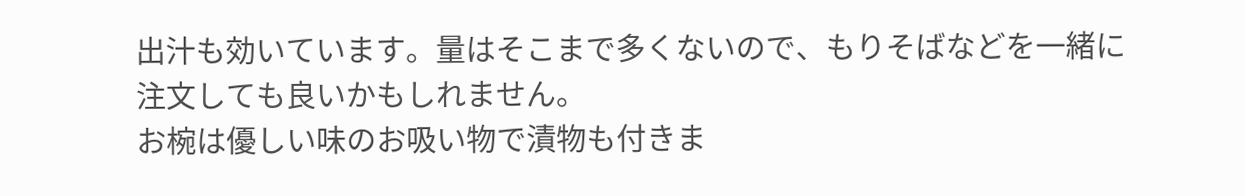出汁も効いています。量はそこまで多くないので、もりそばなどを一緒に注文しても良いかもしれません。
お椀は優しい味のお吸い物で漬物も付きま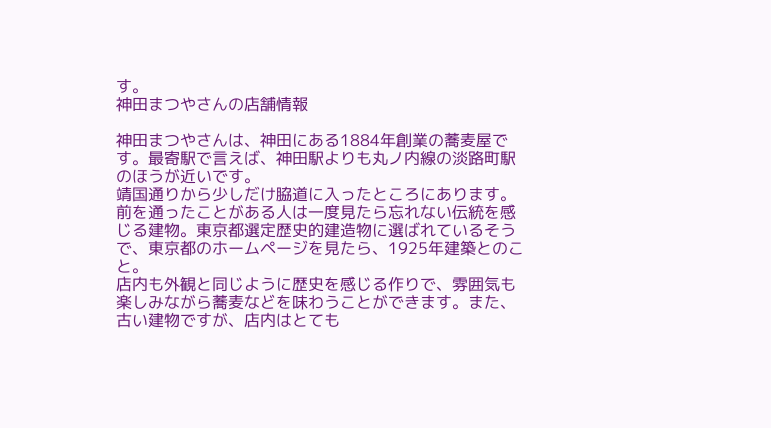す。
神田まつやさんの店舗情報

神田まつやさんは、神田にある1884年創業の蕎麦屋です。最寄駅で言えば、神田駅よりも丸ノ内線の淡路町駅のほうが近いです。
靖国通りから少しだけ脇道に入ったところにあります。前を通ったことがある人は一度見たら忘れない伝統を感じる建物。東京都選定歴史的建造物に選ばれているそうで、東京都のホームページを見たら、1925年建築とのこと。
店内も外観と同じように歴史を感じる作りで、雰囲気も楽しみながら蕎麦などを味わうことができます。また、古い建物ですが、店内はとても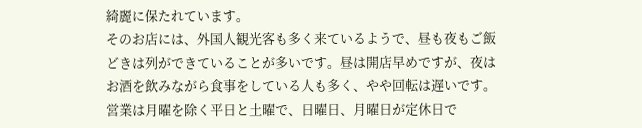綺麗に保たれています。
そのお店には、外国人観光客も多く来ているようで、昼も夜もご飯どきは列ができていることが多いです。昼は開店早めですが、夜はお酒を飲みながら食事をしている人も多く、やや回転は遅いです。
営業は月曜を除く平日と土曜で、日曜日、月曜日が定休日で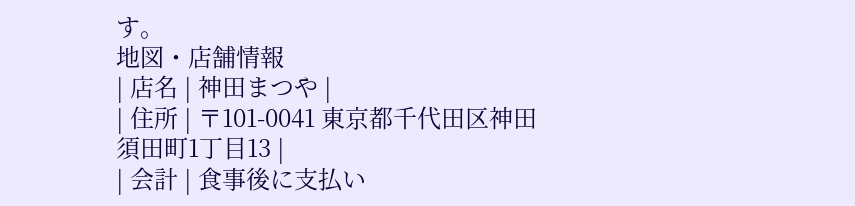す。
地図・店舗情報
| 店名 | 神田まつや |
| 住所 | 〒101-0041 東京都千代田区神田須田町1丁目13 |
| 会計 | 食事後に支払い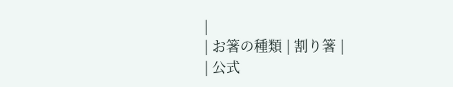|
| お箸の種類 | 割り箸 |
| 公式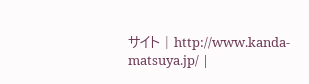サイト | http://www.kanda-matsuya.jp/ |